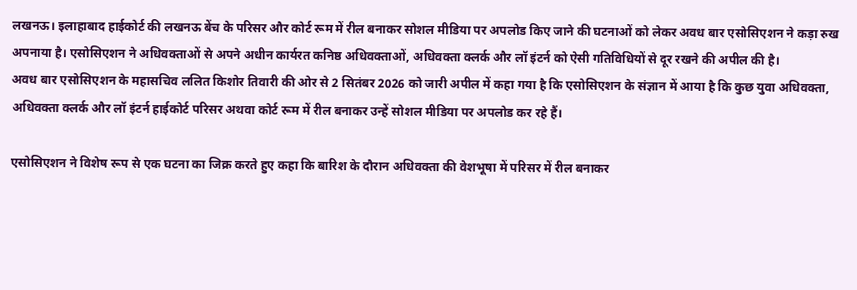लखनऊ। इलाहाबाद हाईकोर्ट की लखनऊ बेंच के परिसर और कोर्ट रूम में रील बनाकर सोशल मीडिया पर अपलोड किए जाने की घटनाओं को लेकर अवध बार एसोसिएशन ने कड़ा रुख अपनाया है। एसोसिएशन ने अधिवक्ताओं से अपने अधीन कार्यरत कनिष्ठ अधिवक्ताओं, अधिवक्ता क्लर्क और लॉ इंटर्न को ऐसी गतिविधियों से दूर रखने की अपील की है।
अवध बार एसोसिएशन के महासचिव ललित किशोर तिवारी की ओर से 2 सितंबर 2026 को जारी अपील में कहा गया है कि एसोसिएशन के संज्ञान में आया है कि कुछ युवा अधिवक्ता, अधिवक्ता क्लर्क और लॉ इंटर्न हाईकोर्ट परिसर अथवा कोर्ट रूम में रील बनाकर उन्हें सोशल मीडिया पर अपलोड कर रहे हैं।

एसोसिएशन ने विशेष रूप से एक घटना का जिक्र करते हुए कहा कि बारिश के दौरान अधिवक्ता की वेशभूषा में परिसर में रील बनाकर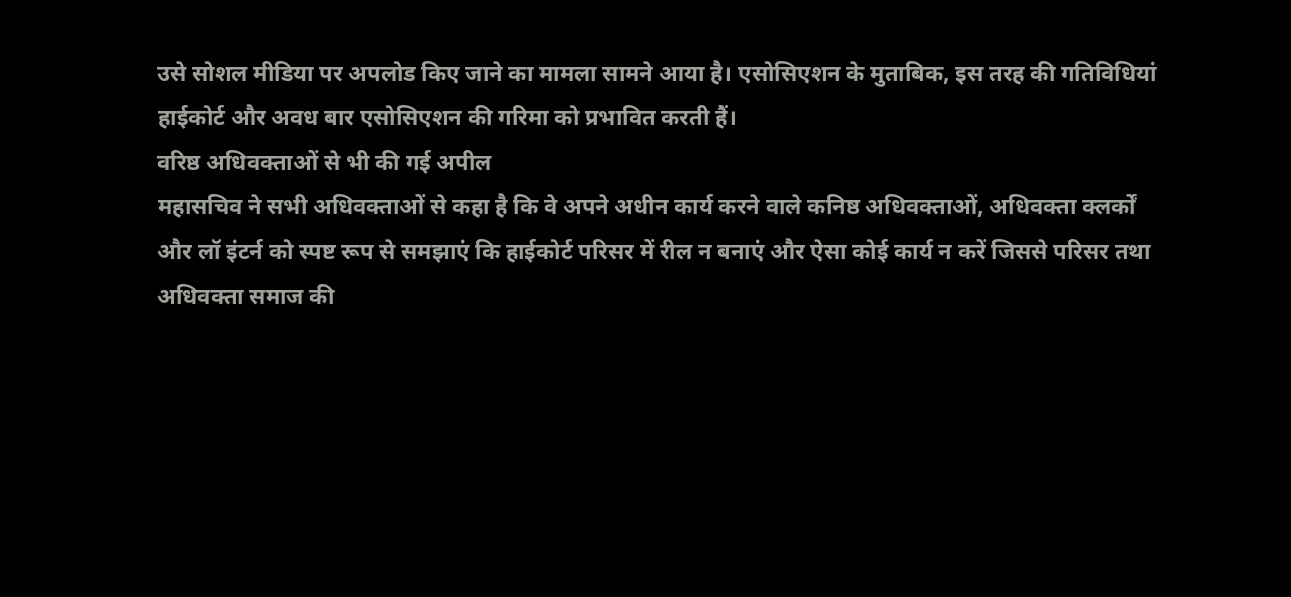उसे सोशल मीडिया पर अपलोड किए जाने का मामला सामने आया है। एसोसिएशन के मुताबिक, इस तरह की गतिविधियां हाईकोर्ट और अवध बार एसोसिएशन की गरिमा को प्रभावित करती हैं।
वरिष्ठ अधिवक्ताओं से भी की गई अपील
महासचिव ने सभी अधिवक्ताओं से कहा है कि वे अपने अधीन कार्य करने वाले कनिष्ठ अधिवक्ताओं, अधिवक्ता क्लर्कों और लॉ इंटर्न को स्पष्ट रूप से समझाएं कि हाईकोर्ट परिसर में रील न बनाएं और ऐसा कोई कार्य न करें जिससे परिसर तथा अधिवक्ता समाज की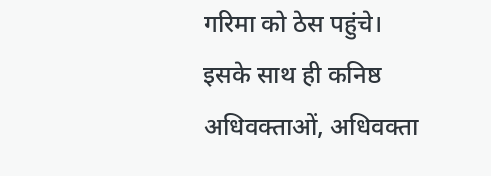गरिमा को ठेस पहुंचे।
इसके साथ ही कनिष्ठ अधिवक्ताओं, अधिवक्ता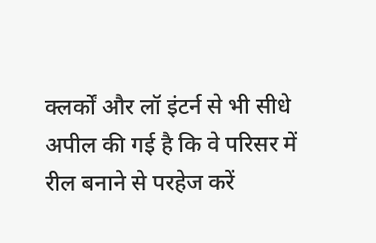क्लर्कों और लॉ इंटर्न से भी सीधे अपील की गई है कि वे परिसर में रील बनाने से परहेज करें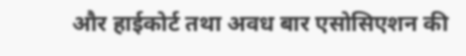और हाईकोर्ट तथा अवध बार एसोसिएशन की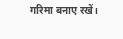गरिमा बनाए रखें।